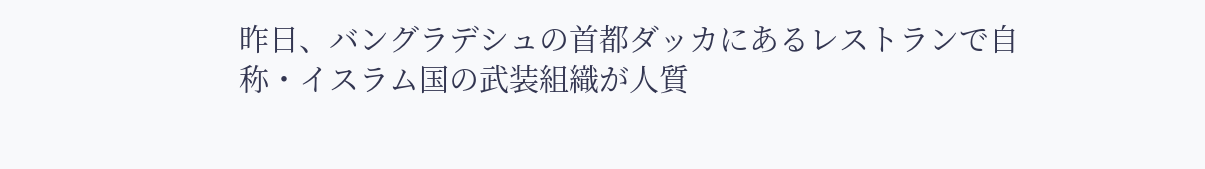昨日、バングラデシュの首都ダッカにあるレストランで自称・イスラム国の武装組織が人質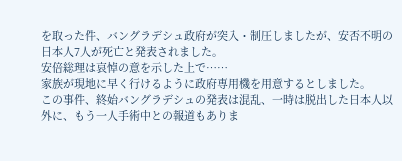を取った件、バングラデシュ政府が突入・制圧しましたが、安否不明の日本人7人が死亡と発表されました。
安倍総理は哀悼の意を示した上で……
家族が現地に早く行けるように政府専用機を用意するとしました。
この事件、終始バングラデシュの発表は混乱、一時は脱出した日本人以外に、もう一人手術中との報道もありま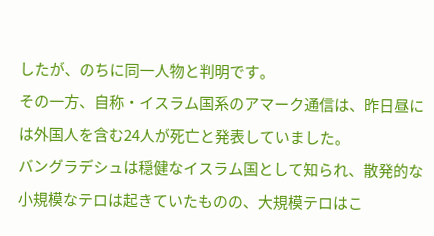したが、のちに同一人物と判明です。
その一方、自称・イスラム国系のアマーク通信は、昨日昼には外国人を含む24人が死亡と発表していました。
バングラデシュは穏健なイスラム国として知られ、散発的な小規模なテロは起きていたものの、大規模テロはこ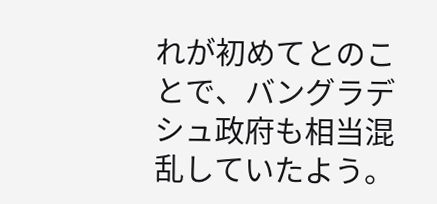れが初めてとのことで、バングラデシュ政府も相当混乱していたよう。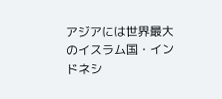アジアには世界最大のイスラム国・インドネシ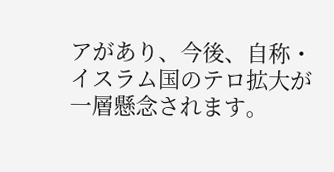アがあり、今後、自称・イスラム国のテロ拡大が一層懸念されます。